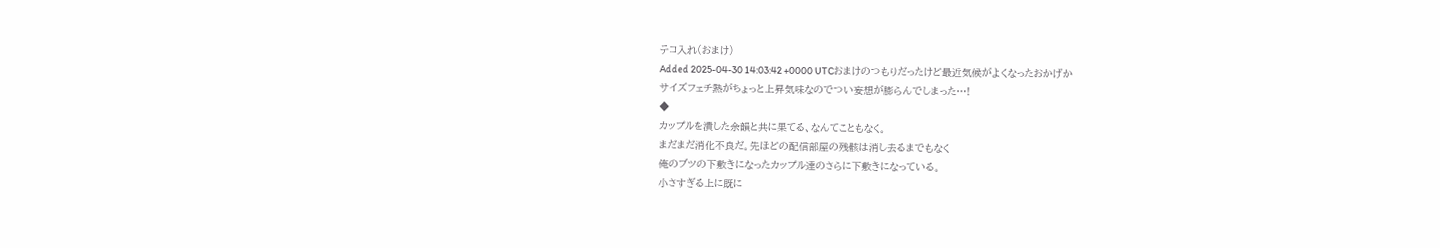テコ入れ(おまけ)
Added 2025-04-30 14:03:42 +0000 UTCおまけのつもりだったけど最近気候がよくなったおかげか
サイズフェチ熱がちょっと上昇気味なのでつい妄想が膨らんでしまった…!
◆
カップルを潰した余韻と共に果てる、なんてこともなく。
まだまだ消化不良だ。先ほどの配信部屋の残骸は消し去るまでもなく
俺のブツの下敷きになったカップル達のさらに下敷きになっている。
小さすぎる上に既に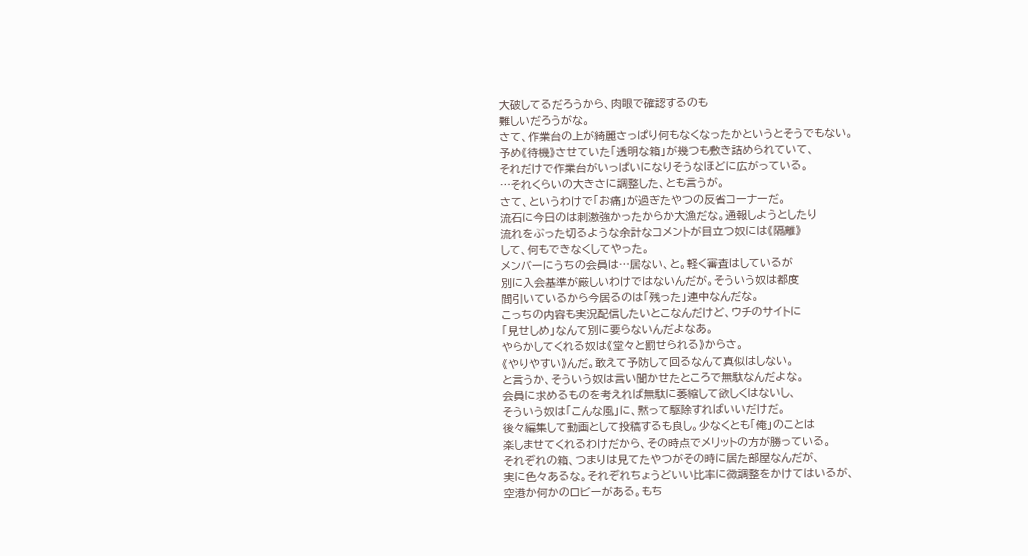大破してるだろうから、肉眼で確認するのも
難しいだろうがな。
さて、作業台の上が綺麗さっぱり何もなくなったかというとそうでもない。
予め《待機》させていた「透明な箱」が幾つも敷き詰められていて、
それだけで作業台がいっぱいになりそうなほどに広がっている。
…それくらいの大きさに調整した、とも言うが。
さて、というわけで「お痛」が過ぎたやつの反省コーナーだ。
流石に今日のは刺激強かったからか大漁だな。通報しようとしたり
流れをぶった切るような余計なコメントが目立つ奴には《隔離》
して、何もできなくしてやった。
メンバーにうちの会員は…居ない、と。軽く審査はしているが
別に入会基準が厳しいわけではないんだが。そういう奴は都度
間引いているから今居るのは「残った」連中なんだな。
こっちの内容も実況配信したいとこなんだけど、ウチのサイトに
「見せしめ」なんて別に要らないんだよなあ。
やらかしてくれる奴は《堂々と罰せられる》からさ。
《やりやすい》んだ。敢えて予防して回るなんて真似はしない。
と言うか、そういう奴は言い聞かせたところで無駄なんだよな。
会員に求めるものを考えれば無駄に萎縮して欲しくはないし、
そういう奴は「こんな風」に、黙って駆除すればいいだけだ。
後々編集して動画として投稿するも良し。少なくとも「俺」のことは
楽しませてくれるわけだから、その時点でメリットの方が勝っている。
それぞれの箱、つまりは見てたやつがその時に居た部屋なんだが、
実に色々あるな。それぞれちょうどいい比率に微調整をかけてはいるが、
空港か何かのロビーがある。もち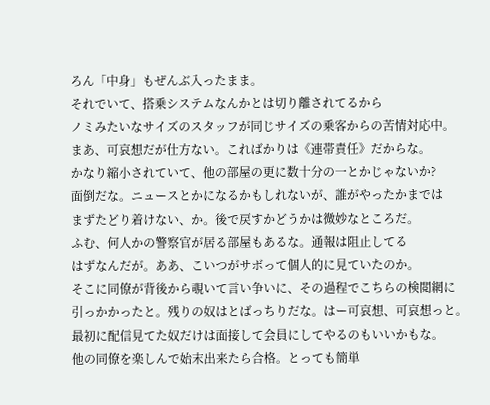ろん「中身」もぜんぶ入ったまま。
それでいて、搭乗システムなんかとは切り離されてるから
ノミみたいなサイズのスタッフが同じサイズの乗客からの苦情対応中。
まあ、可哀想だが仕方ない。こればかりは《連帯責任》だからな。
かなり縮小されていて、他の部屋の更に数十分の一とかじゃないか?
面倒だな。ニュースとかになるかもしれないが、誰がやったかまでは
まずたどり着けない、か。後で戻すかどうかは微妙なところだ。
ふむ、何人かの警察官が居る部屋もあるな。通報は阻止してる
はずなんだが。ああ、こいつがサボって個人的に見ていたのか。
そこに同僚が背後から覗いて言い争いに、その過程でこちらの検閲網に
引っかかったと。残りの奴はとばっちりだな。はー可哀想、可哀想っと。
最初に配信見てた奴だけは面接して会員にしてやるのもいいかもな。
他の同僚を楽しんで始末出来たら合格。とっても簡単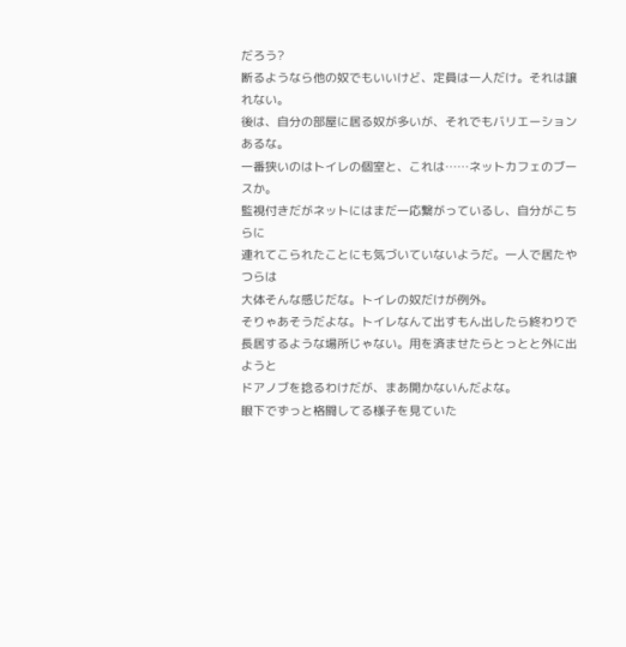だろう?
断るようなら他の奴でもいいけど、定員は一人だけ。それは譲れない。
後は、自分の部屋に居る奴が多いが、それでもバリエーションあるな。
一番狭いのはトイレの個室と、これは……ネットカフェのブースか。
監視付きだがネットにはまだ一応繋がっているし、自分がこちらに
連れてこられたことにも気づいていないようだ。一人で居たやつらは
大体そんな感じだな。トイレの奴だけが例外。
そりゃあそうだよな。トイレなんて出すもん出したら終わりで
長居するような場所じゃない。用を済ませたらとっとと外に出ようと
ドアノブを捻るわけだが、まあ開かないんだよな。
眼下でずっと格闘してる様子を見ていた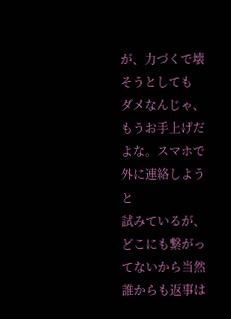が、力づくで壊そうとしても
ダメなんじゃ、もうお手上げだよな。スマホで外に連絡しようと
試みているが、どこにも繋がってないから当然誰からも返事は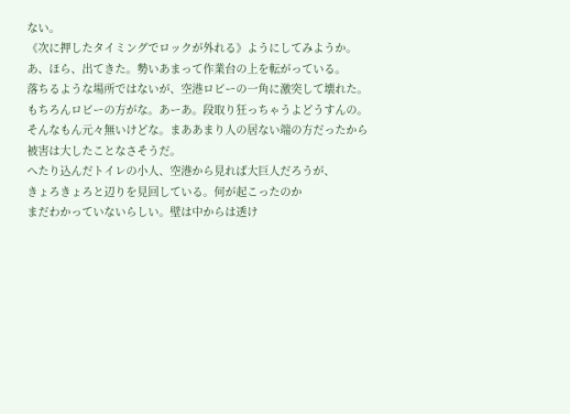ない。
《次に押したタイミングでロックが外れる》ようにしてみようか。
あ、ほら、出てきた。勢いあまって作業台の上を転がっている。
落ちるような場所ではないが、空港ロビーの一角に激突して壊れた。
もちろんロビーの方がな。あーあ。段取り狂っちゃうよどうすんの。
そんなもん元々無いけどな。まああまり人の居ない端の方だったから
被害は大したことなさそうだ。
へたり込んだトイレの小人、空港から見れば大巨人だろうが、
きょろきょろと辺りを見回している。何が起こったのか
まだわかっていないらしい。壁は中からは透け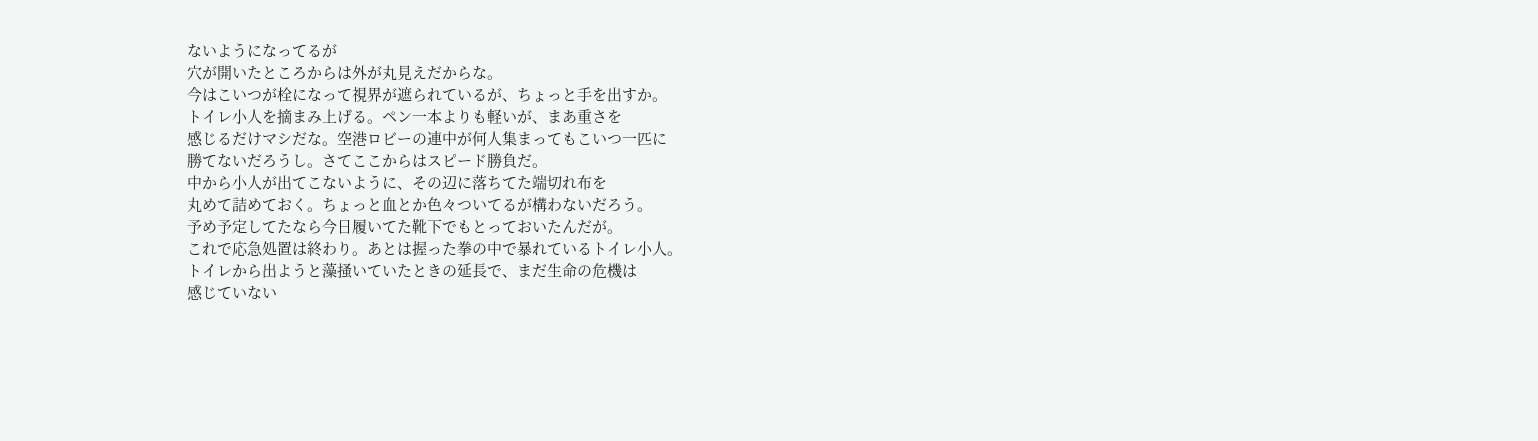ないようになってるが
穴が開いたところからは外が丸見えだからな。
今はこいつが栓になって視界が遮られているが、ちょっと手を出すか。
トイレ小人を摘まみ上げる。ペン一本よりも軽いが、まあ重さを
感じるだけマシだな。空港ロビーの連中が何人集まってもこいつ一匹に
勝てないだろうし。さてここからはスピード勝負だ。
中から小人が出てこないように、その辺に落ちてた端切れ布を
丸めて詰めておく。ちょっと血とか色々ついてるが構わないだろう。
予め予定してたなら今日履いてた靴下でもとっておいたんだが。
これで応急処置は終わり。あとは握った拳の中で暴れているトイレ小人。
トイレから出ようと藻掻いていたときの延長で、まだ生命の危機は
感じていない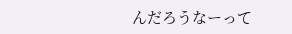んだろうなーって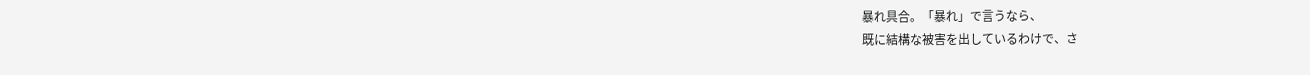暴れ具合。「暴れ」で言うなら、
既に結構な被害を出しているわけで、さ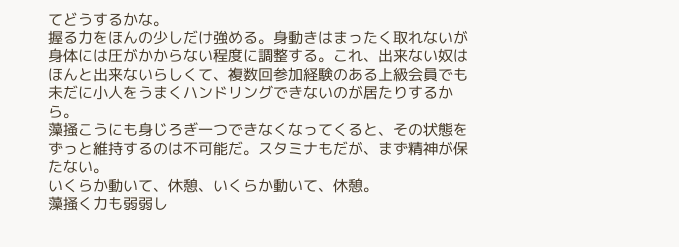てどうするかな。
握る力をほんの少しだけ強める。身動きはまったく取れないが
身体には圧がかからない程度に調整する。これ、出来ない奴は
ほんと出来ないらしくて、複数回参加経験のある上級会員でも
未だに小人をうまくハンドリングできないのが居たりするから。
藻掻こうにも身じろぎ一つできなくなってくると、その状態を
ずっと維持するのは不可能だ。スタミナもだが、まず精神が保たない。
いくらか動いて、休憩、いくらか動いて、休憩。
藻掻く力も弱弱し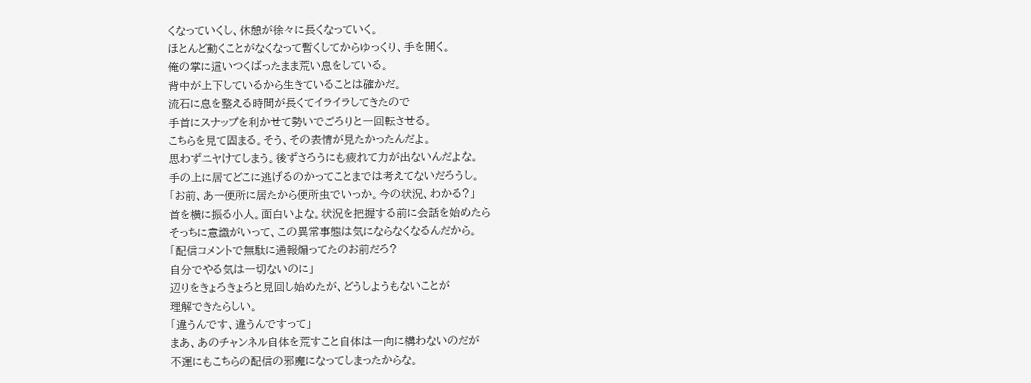くなっていくし、休憩が徐々に長くなっていく。
ほとんど動くことがなくなって暫くしてからゆっくり、手を開く。
俺の掌に這いつくばったまま荒い息をしている。
背中が上下しているから生きていることは確かだ。
流石に息を整える時間が長くてイライラしてきたので
手首にスナップを利かせて勢いでごろりと一回転させる。
こちらを見て固まる。そう、その表情が見たかったんだよ。
思わずニヤけてしまう。後ずさろうにも疲れて力が出ないんだよな。
手の上に居てどこに逃げるのかってことまでは考えてないだろうし。
「お前、あー便所に居たから便所虫でいっか。今の状況、わかる?」
首を横に振る小人。面白いよな。状況を把握する前に会話を始めたら
そっちに意識がいって、この異常事態は気にならなくなるんだから。
「配信コメントで無駄に通報煽ってたのお前だろ?
自分でやる気は一切ないのに」
辺りをきょろきょろと見回し始めたが、どうしようもないことが
理解できたらしい。
「違うんです、違うんですって」
まあ、あのチャンネル自体を荒すこと自体は一向に構わないのだが
不運にもこちらの配信の邪魔になってしまったからな。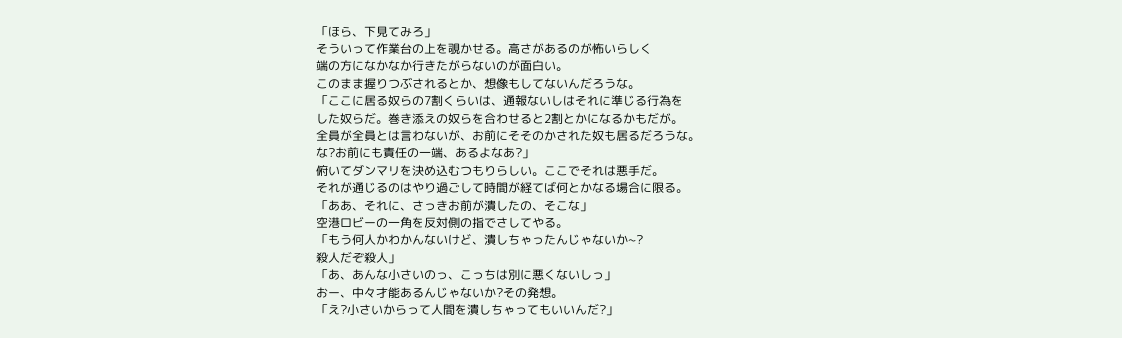「ほら、下見てみろ」
そういって作業台の上を覗かせる。高さがあるのが怖いらしく
端の方になかなか行きたがらないのが面白い。
このまま握りつぶされるとか、想像もしてないんだろうな。
「ここに居る奴らの7割くらいは、通報ないしはそれに準じる行為を
した奴らだ。巻き添えの奴らを合わせると2割とかになるかもだが。
全員が全員とは言わないが、お前にそそのかされた奴も居るだろうな。
な?お前にも責任の一端、あるよなあ?」
俯いてダンマリを決め込むつもりらしい。ここでそれは悪手だ。
それが通じるのはやり過ごして時間が経てば何とかなる場合に限る。
「ああ、それに、さっきお前が潰したの、そこな」
空港ロビーの一角を反対側の指でさしてやる。
「もう何人かわかんないけど、潰しちゃったんじゃないか~?
殺人だぞ殺人」
「あ、あんな小さいのっ、こっちは別に悪くないしっ」
おー、中々才能あるんじゃないか?その発想。
「え?小さいからって人間を潰しちゃってもいいんだ?」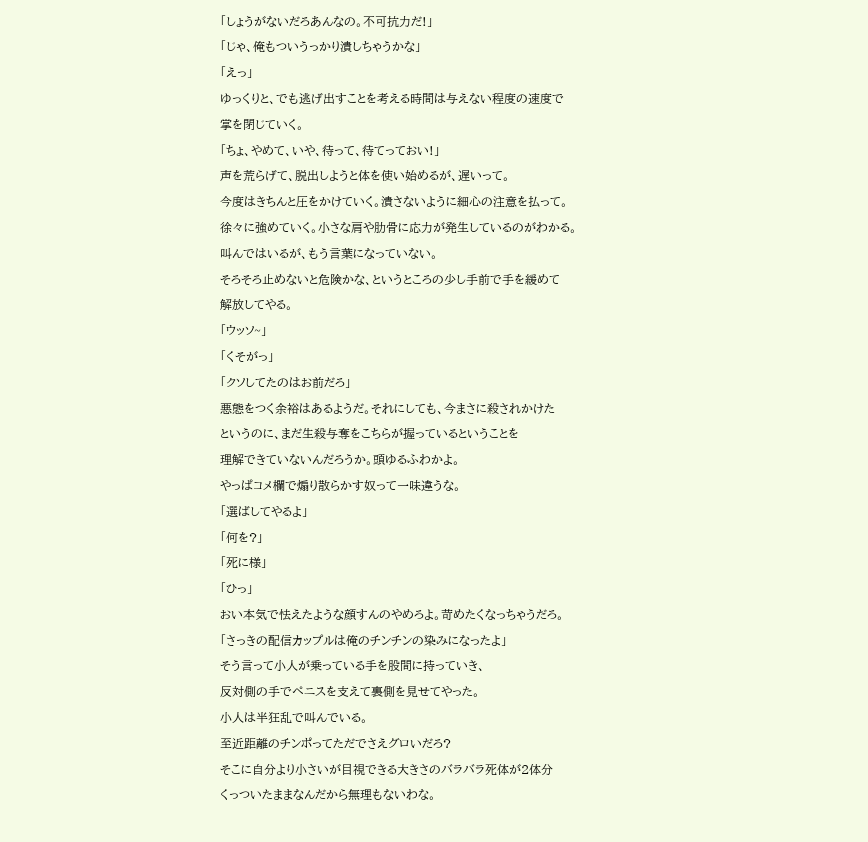「しょうがないだろあんなの。不可抗力だ!」
「じゃ、俺もついうっかり潰しちゃうかな」
「えっ」
ゆっくりと、でも逃げ出すことを考える時間は与えない程度の速度で
掌を閉じていく。
「ちょ、やめて、いや、待って、待てっておい!」
声を荒らげて、脱出しようと体を使い始めるが、遅いって。
今度はきちんと圧をかけていく。潰さないように細心の注意を払って。
徐々に強めていく。小さな肩や肋骨に応力が発生しているのがわかる。
叫んではいるが、もう言葉になっていない。
そろそろ止めないと危険かな、というところの少し手前で手を緩めて
解放してやる。
「ウッソ~」
「くそがっ」
「クソしてたのはお前だろ」
悪態をつく余裕はあるようだ。それにしても、今まさに殺されかけた
というのに、まだ生殺与奪をこちらが握っているということを
理解できていないんだろうか。頭ゆるふわかよ。
やっぱコメ欄で煽り散らかす奴って一味違うな。
「選ばしてやるよ」
「何を?」
「死に様」
「ひっ」
おい本気で怯えたような顔すんのやめろよ。苛めたくなっちゃうだろ。
「さっきの配信カップルは俺のチンチンの染みになったよ」
そう言って小人が乗っている手を股間に持っていき、
反対側の手でペニスを支えて裏側を見せてやった。
小人は半狂乱で叫んでいる。
至近距離のチンポってただでさえグロいだろ?
そこに自分より小さいが目視できる大きさのバラバラ死体が2体分
くっついたままなんだから無理もないわな。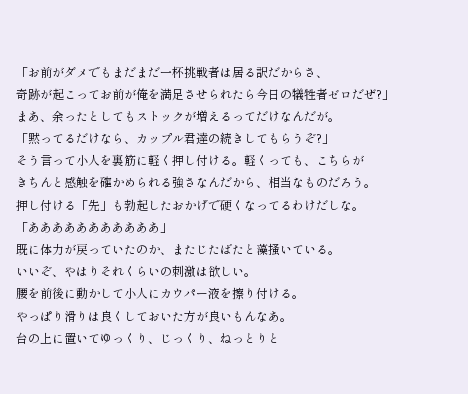「お前がダメでもまだまだ一杯挑戦者は居る訳だからさ、
奇跡が起こってお前が俺を満足させられたら今日の犠牲者ゼロだぜ?」
まあ、余ったとしてもストックが増えるってだけなんだが。
「黙ってるだけなら、カップル君達の続きしてもらうぞ?」
そう言って小人を裏筋に軽く押し付ける。軽くっても、こちらが
きちんと感触を確かめられる強さなんだから、相当なものだろう。
押し付ける「先」も勃起したおかげで硬くなってるわけだしな。
「あああああああああああ」
既に体力が戻っていたのか、またじたばたと藻掻いている。
いいぞ、やはりそれくらいの刺激は欲しい。
腰を前後に動かして小人にカウパー液を擦り付ける。
やっぱり滑りは良くしておいた方が良いもんなあ。
台の上に置いてゆっくり、じっくり、ねっとりと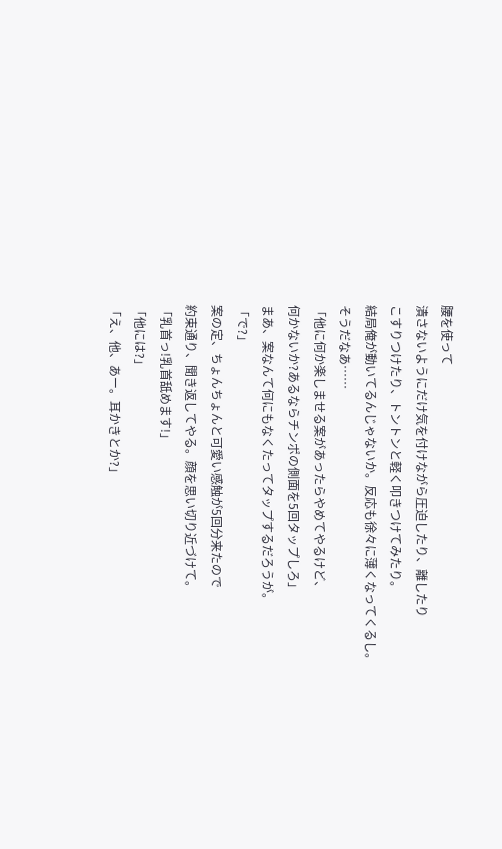腰を使って
潰さないようにだけ気を付けながら圧迫したり、離したり
こすりつけたり、トントンと軽く叩きつけてみたり。
結局俺が動いてるんじゃないか。反応も徐々に薄くなってくるし。
そうだなあ……
「他に何か楽しませる案があったらやめてやるけど、
何かないか?あるならチンポの側面を5回タップしろ」
まあ、案なんて何にもなくたってタップするだろうが。
「で?」
案の定、ちょんちょんと可愛い感触が5回分来たので
約束通り、聞き返してやる。顔を思い切り近づけて。
「乳首っ!乳首舐めます!」
「他には?」
「え、他、あー。耳かきとか?」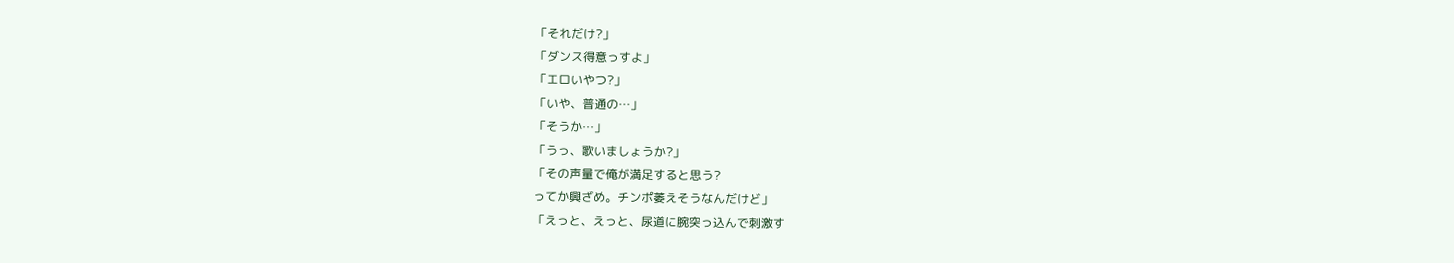「それだけ?」
「ダンス得意っすよ」
「エロいやつ?」
「いや、普通の…」
「そうか…」
「うっ、歌いましょうか?」
「その声量で俺が満足すると思う?
ってか興ざめ。チンポ萎えそうなんだけど」
「えっと、えっと、尿道に腕突っ込んで刺激す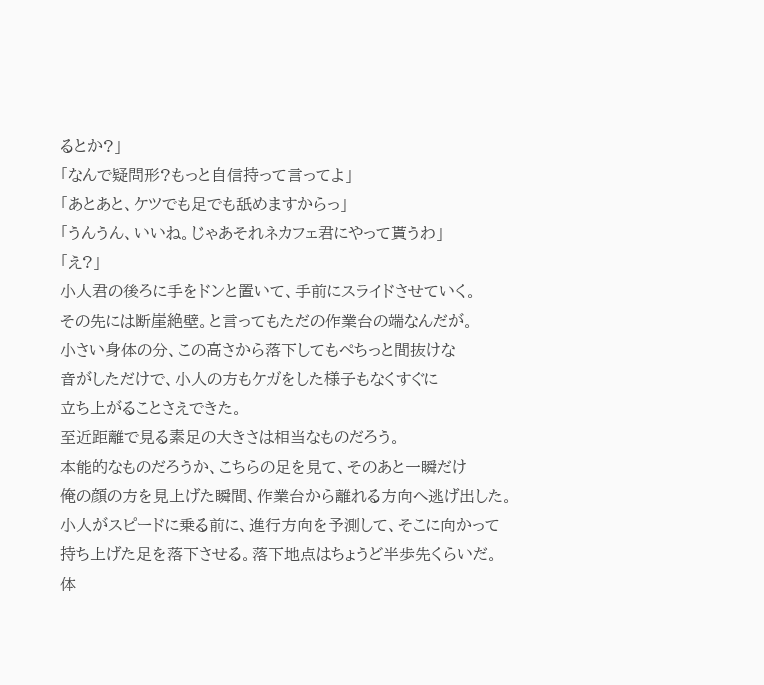るとか?」
「なんで疑問形?もっと自信持って言ってよ」
「あとあと、ケツでも足でも舐めますからっ」
「うんうん、いいね。じゃあそれネカフェ君にやって貰うわ」
「え?」
小人君の後ろに手をドンと置いて、手前にスライドさせていく。
その先には断崖絶壁。と言ってもただの作業台の端なんだが。
小さい身体の分、この高さから落下してもぺちっと間抜けな
音がしただけで、小人の方もケガをした様子もなくすぐに
立ち上がることさえできた。
至近距離で見る素足の大きさは相当なものだろう。
本能的なものだろうか、こちらの足を見て、そのあと一瞬だけ
俺の顔の方を見上げた瞬間、作業台から離れる方向へ逃げ出した。
小人がスピードに乗る前に、進行方向を予測して、そこに向かって
持ち上げた足を落下させる。落下地点はちょうど半歩先くらいだ。
体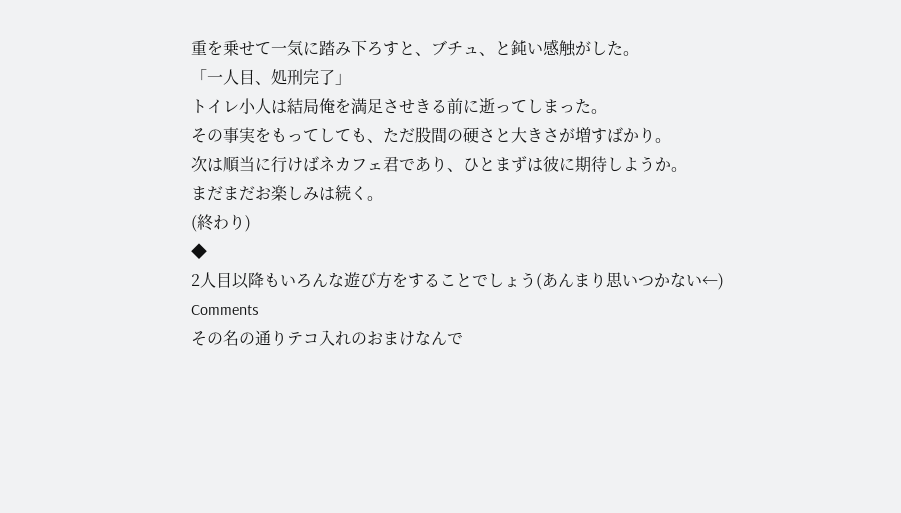重を乗せて一気に踏み下ろすと、ブチュ、と鈍い感触がした。
「一人目、処刑完了」
トイレ小人は結局俺を満足させきる前に逝ってしまった。
その事実をもってしても、ただ股間の硬さと大きさが増すばかり。
次は順当に行けばネカフェ君であり、ひとまずは彼に期待しようか。
まだまだお楽しみは続く。
(終わり)
◆
2人目以降もいろんな遊び方をすることでしょう(あんまり思いつかない←)
Comments
その名の通りテコ入れのおまけなんで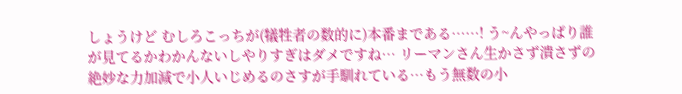しょうけど むしろこっちが(犠牲者の数的に)本番まである……! う~んやっぱり誰が見てるかわかんないしやりすぎはダメですね… リーマンさん生かさず潰さずの絶妙な力加減で小人いじめるのさすが手馴れている…もう無数の小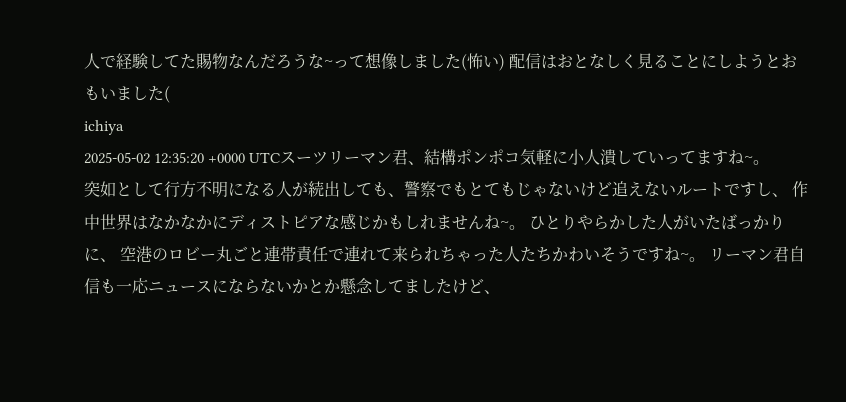人で経験してた賜物なんだろうな~って想像しました(怖い) 配信はおとなしく見ることにしようとおもいました(
ichiya
2025-05-02 12:35:20 +0000 UTCスーツリーマン君、結構ポンポコ気軽に小人潰していってますね~。 突如として行方不明になる人が続出しても、警察でもとてもじゃないけど追えないルートですし、 作中世界はなかなかにディストピアな感じかもしれませんね~。 ひとりやらかした人がいたばっかりに、 空港のロビー丸ごと連帯責任で連れて来られちゃった人たちかわいそうですね~。 リーマン君自信も一応ニュースにならないかとか懸念してましたけど、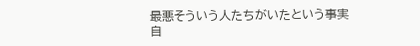最悪そういう人たちがいたという事実自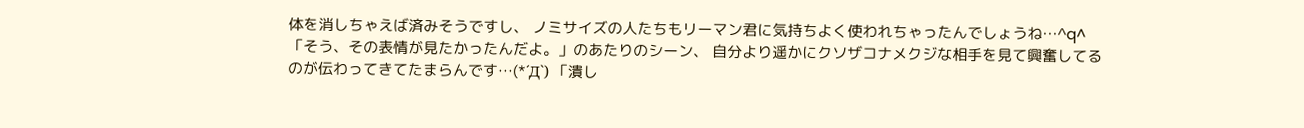体を消しちゃえば済みそうですし、 ノミサイズの人たちもリーマン君に気持ちよく使われちゃったんでしょうね…^q^ 「そう、その表情が見たかったんだよ。」のあたりのシーン、 自分より遥かにクソザコナメクジな相手を見て興奮してるのが伝わってきてたまらんです…(*´Д`) 「潰し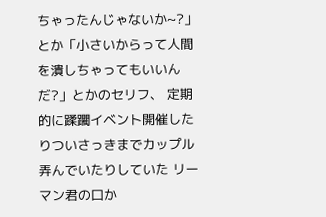ちゃったんじゃないか~?」とか「小さいからって人間を潰しちゃってもいいんだ?」とかのセリフ、 定期的に蹂躙イベント開催したりついさっきまでカップル弄んでいたりしていた リーマン君の口か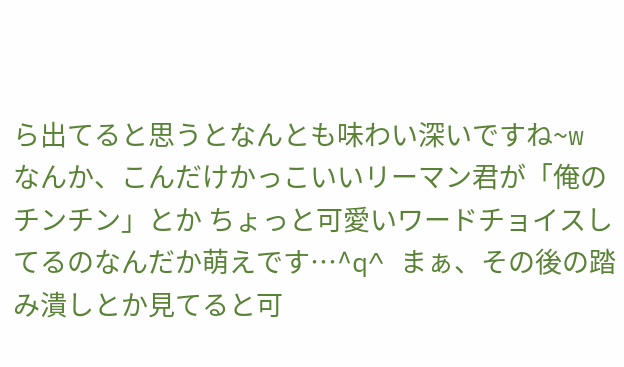ら出てると思うとなんとも味わい深いですね~w なんか、こんだけかっこいいリーマン君が「俺のチンチン」とか ちょっと可愛いワードチョイスしてるのなんだか萌えです…^q^ まぁ、その後の踏み潰しとか見てると可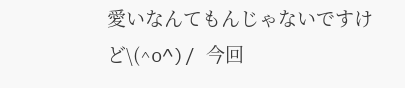愛いなんてもんじゃないですけど\(^o^)/ 今回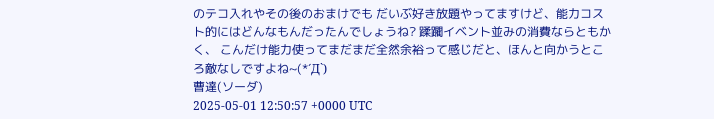のテコ入れやその後のおまけでも だいぶ好き放題やってますけど、能力コスト的にはどんなもんだったんでしょうね? 蹂躙イベント並みの消費ならともかく、 こんだけ能力使ってまだまだ全然余裕って感じだと、ほんと向かうところ敵なしですよね~(*´Д`)
曹達(ソーダ)
2025-05-01 12:50:57 +0000 UTC